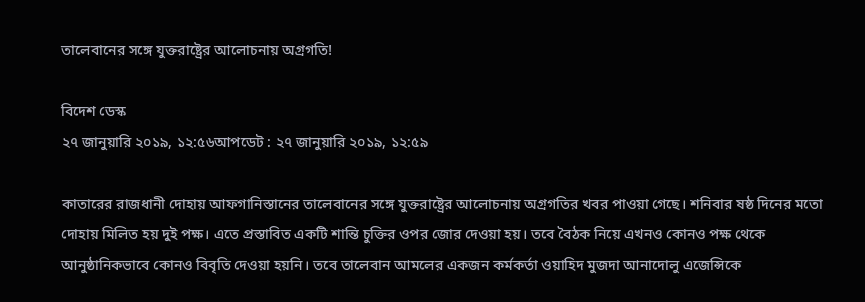তালেবানের সঙ্গে যুক্তরাষ্ট্রের আলোচনায় অগ্রগতি!

বিদেশ ডেস্ক
২৭ জানুয়ারি ২০১৯, ১২:৫৬আপডেট : ২৭ জানুয়ারি ২০১৯, ১২:৫৯

কাতারের রাজধানী দোহায় আফগানিস্তানের তালেবানের সঙ্গে যুক্তরাষ্ট্রের আলোচনায় অগ্রগতির খবর পাওয়া গেছে। শনিবার ষষ্ঠ দিনের মতো দোহায় মিলিত হয় দুই পক্ষ। এতে প্রস্তাবিত একটি শান্তি চুক্তির ওপর জোর দেওয়া হয়। তবে বৈঠক নিয়ে এখনও কোনও পক্ষ থেকে আনুষ্ঠানিকভাবে কোনও বিবৃতি দেওয়া হয়নি। তবে তালেবান আমলের একজন কর্মকর্তা ওয়াহিদ মুজদা আনাদোলু এজেন্সিকে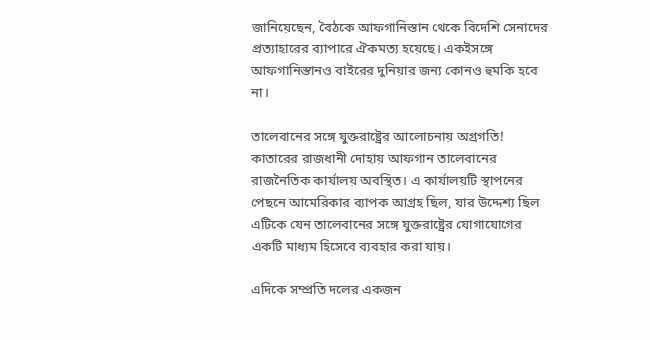জানিয়েছেন, বৈঠকে আফগানিস্তান থেকে বিদেশি সেনাদের প্রত্যাহারের ব্যাপারে ঐকমত্য হয়েছে। একইসঙ্গে আফগানিস্তানও বাইরের দুনিয়ার জন্য কোনও হুমকি হবে না।

তালেবানের সঙ্গে যুক্তরাষ্ট্রের আলোচনায় অগ্রগতি! কাতারের রাজধানী দোহায় আফগান তালেবানের রাজনৈতিক কার্যালয় অবস্থিত। এ কার্যালয়টি স্থাপনের পেছনে আমেরিকার ব্যাপক আগ্রহ ছিল, যার উদ্দেশ্য ছিল এটিকে যেন তালেবানের সঙ্গে যুক্তরাষ্ট্রের যোগাযোগের একটি মাধ্যম হিসেবে ব্যবহার করা যায়।

এদিকে সম্প্রতি দলের একজন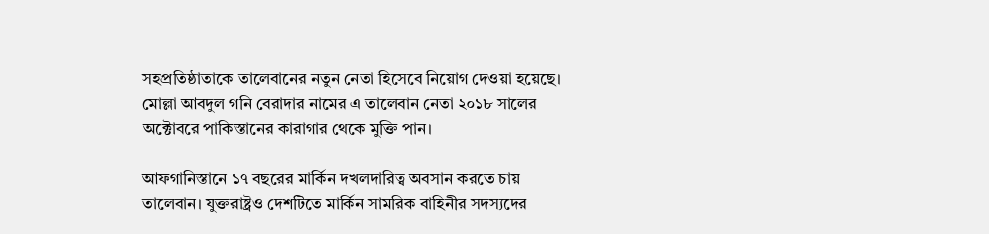সহপ্রতিষ্ঠাতাকে তালেবানের নতুন নেতা হিসেবে নিয়োগ দেওয়া হয়েছে। মোল্লা আবদুল গনি বেরাদার নামের এ তালেবান নেতা ২০১৮ সালের অক্টোবরে পাকিস্তানের কারাগার থেকে মুক্তি পান।

আফগানিস্তানে ১৭ বছরের মার্কিন দখলদারিত্ব অবসান করতে চায় তালেবান। যুক্তরাষ্ট্রও দেশটিতে মার্কিন সামরিক বাহিনীর সদস্যদের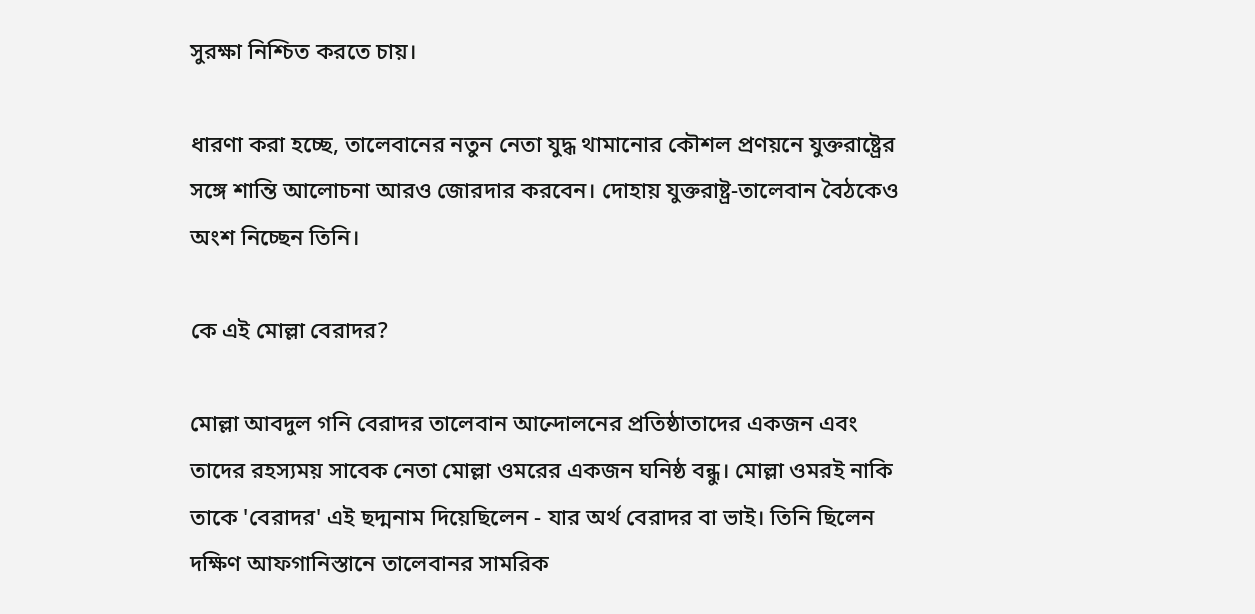সুরক্ষা নিশ্চিত করতে চায়।

ধারণা করা হচ্ছে, তালেবানের নতুন নেতা যুদ্ধ থামানোর কৌশল প্রণয়নে যুক্তরাষ্ট্রের সঙ্গে শান্তি আলোচনা আরও জোরদার করবেন। দোহায় যুক্তরাষ্ট্র-তালেবান বৈঠকেও অংশ নিচ্ছেন তিনি।

কে এই মোল্লা বেরাদর?

মোল্লা আবদুল গনি বেরাদর তালেবান আন্দোলনের প্রতিষ্ঠাতাদের একজন এবং তাদের রহস্যময় সাবেক নেতা মোল্লা ওমরের একজন ঘনিষ্ঠ বন্ধু। মোল্লা ওমরই নাকি তাকে 'বেরাদর' এই ছদ্মনাম দিয়েছিলেন - যার অর্থ বেরাদর বা ভাই। তিনি ছিলেন দক্ষিণ আফগানিস্তানে তালেবানর সামরিক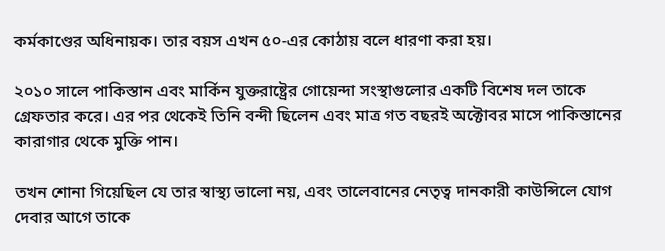কর্মকাণ্ডের অধিনায়ক। তার বয়স এখন ৫০-এর কোঠায় বলে ধারণা করা হয়।

২০১০ সালে পাকিস্তান এবং মার্কিন যুক্তরাষ্ট্রের গোয়েন্দা সংস্থাগুলোর একটি বিশেষ দল তাকে গ্রেফতার করে। এর পর থেকেই তিনি বন্দী ছিলেন এবং মাত্র গত বছরই অক্টোবর মাসে পাকিস্তানের কারাগার থেকে মুক্তি পান।

তখন শোনা গিয়েছিল যে তার স্বাস্থ্য ভালো নয়, এবং তালেবানের নেতৃত্ব দানকারী কাউন্সিলে যোগ দেবার আগে তাকে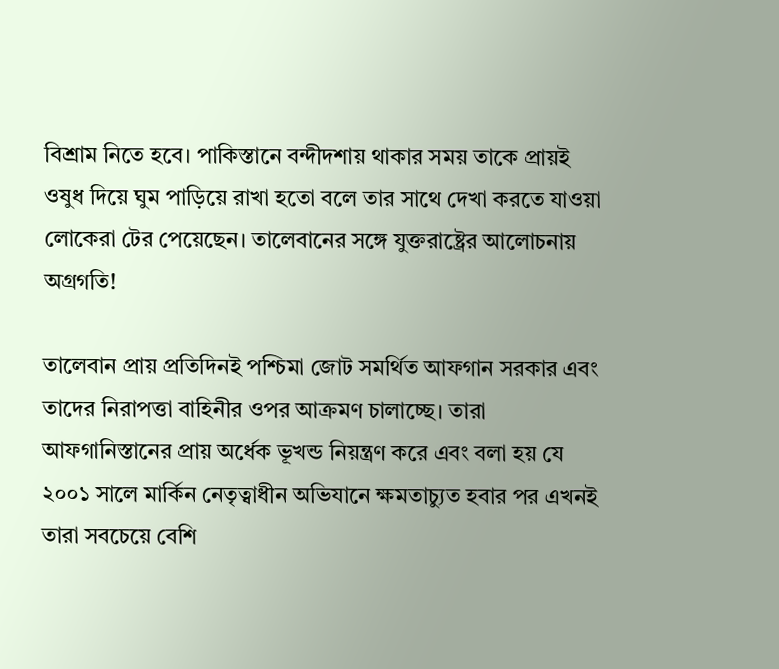বিশ্রাম নিতে হবে। পাকিস্তানে বন্দীদশায় থাকার সময় তাকে প্রায়ই ওষুধ দিয়ে ঘুম পাড়িয়ে রাখা হতো বলে তার সাথে দেখা করতে যাওয়া লোকেরা টের পেয়েছেন। তালেবানের সঙ্গে যুক্তরাষ্ট্রের আলোচনায় অগ্রগতি!

তালেবান প্রায় প্রতিদিনই পশ্চিমা জোট সমর্থিত আফগান সরকার এবং তাদের নিরাপত্তা বাহিনীর ওপর আক্রমণ চালাচ্ছে। তারা আফগানিস্তানের প্রায় অর্ধেক ভূখন্ড নিয়ন্ত্রণ করে এবং বলা হয় যে ২০০১ সালে মার্কিন নেতৃত্বাধীন অভিযানে ক্ষমতাচ্যুত হবার পর এখনই তারা সবচেয়ে বেশি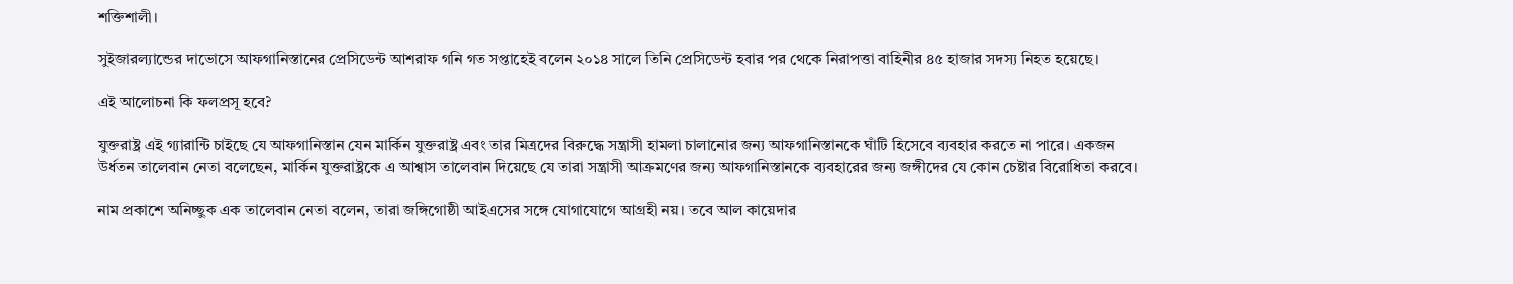শক্তিশালী।

সুইজারল্যান্ডের দাভোসে আফগানিস্তানের প্রেসিডেন্ট আশরাফ গনি গত সপ্তাহেই বলেন ২০১৪ সালে তিনি প্রেসিডেন্ট হবার পর থেকে নিরাপত্তা বাহিনীর ৪৫ হাজার সদস্য নিহত হয়েছে।

এই আলোচনা কি ফলপ্রসূ হবে?

যুক্তরাষ্ট্র এই গ্যারান্টি চাইছে যে আফগানিস্তান যেন মার্কিন যুক্তরাষ্ট্র এবং তার মিত্রদের বিরুদ্ধে সন্ত্রাসী হামলা চালানোর জন্য আফগানিস্তানকে ঘাঁটি হিসেবে ব্যবহার করতে না পারে। একজন উর্ধতন তালেবান নেতা বলেছেন, মার্কিন যুক্তরাষ্ট্রকে এ আশ্বাস তালেবান দিয়েছে যে তারা সন্ত্রাসী আক্রমণের জন্য আফগানিস্তানকে ব্যবহারের জন্য জঙ্গীদের যে কোন চেষ্টার বিরোধিতা করবে।

নাম প্রকাশে অনিচ্ছুক এক তালেবান নেতা বলেন, তারা জঙ্গিগোষ্ঠী আইএসের সঙ্গে যোগাযোগে আগ্রহী নয়। তবে আল কায়েদার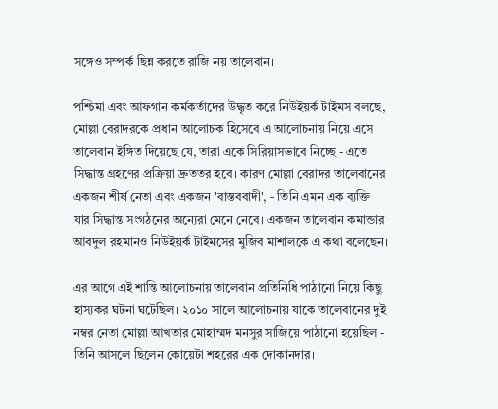সঙ্গেও সম্পর্ক ছিন্ন করতে রাজি নয় তালেবান।

পশ্চিমা এবং আফগান কর্মকর্তাদের উদ্ধৃত করে নিউইয়র্ক টাইমস বলছে, মোল্লা বেরাদরকে প্রধান আলোচক হিসেবে এ আলোচনায় নিয়ে এসে তালেবান ইঙ্গিত দিয়েছে যে, তারা একে সিরিয়াসভাবে নিচ্ছে - এতে সিদ্ধান্ত গ্রহণের প্রক্রিয়া দ্রুততর হবে। কারণ মোল্লা বেরাদর তালেবানের একজন শীর্ষ নেতা এবং একজন 'বাস্তববাদী', - তিনি এমন এক ব্যক্তি যার সিদ্ধান্ত সংগঠনের অন্যেরা মেনে নেবে। একজন তালেবান কমান্ডার আবদুল রহমানও নিউইয়র্ক টাইমসের মুজিব মাশালকে এ কথা বলেছেন।

এর আগে এই শান্তি আলোচনায় তালেবান প্রতিনিধি পাঠানো নিয়ে কিছু হাস্যকর ঘটনা ঘটেছিল। ২০১০ সালে আলোচনায় যাকে তালেবানের দুই নম্বর নেতা মোল্লা আখতার মোহাম্মদ মনসুর সাজিয়ে পাঠানো হয়েছিল - তিনি আসলে ছিলেন কোয়েটা শহরের এক দোকানদার।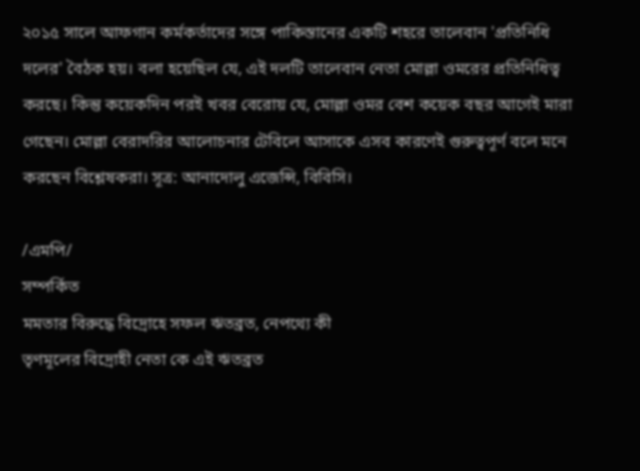২০১৫ সালে আফগান কর্মকর্তাদের সঙ্গে পাকিস্তানের একটি শহরে তালেবান 'প্রতিনিধি দলের' বৈঠক হয়। বলা হয়েছিল যে, এই দলটি তালেবান নেতা মোল্লা ওমরের প্রতিনিধিত্ব করছে। কিন্তু কয়েকদিন পরই খবর বেরোয় যে, মোল্লা ওমর বেশ কয়েক বছর আগেই মারা গেছেন। মোল্লা বেরাদরির আলোচনার টেবিলে আসাকে এসব কারণেই গুরুত্বপূর্ণ বলে মনে করছেন বিশ্লেষকরা। সূত্র: আনাদোলু এজেন্সি, বিবিসি।

/এমপি/
সম্পর্কিত
মমতার বিরুদ্ধে বিদ্রোহে সফল ঋতব্রত, নেপথ্যে কী
তৃণমূলের বিদ্রোহী নেতা কে এই ঋতব্রত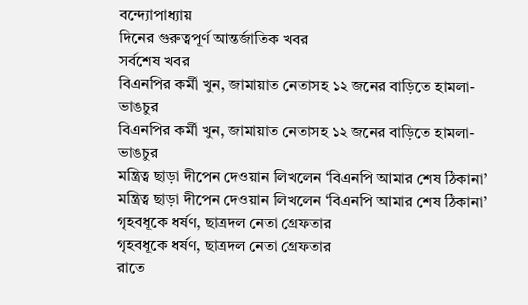বন্দ্যোপাধ্যায়
দিনের গুরুত্বপূর্ণ আন্তর্জাতিক খবর
সর্বশেষ খবর
বিএনপির কর্মী খুন, জামায়াত নেতাসহ ১২ জনের বাড়িতে হামলা-ভাঙচুর
বিএনপির কর্মী খুন, জামায়াত নেতাসহ ১২ জনের বাড়িতে হামলা-ভাঙচুর
মন্ত্রিত্ব ছাড়া দীপেন দেওয়ান লিখলেন ‘বিএনপি আমার শেষ ঠিকানা’
মন্ত্রিত্ব ছাড়া দীপেন দেওয়ান লিখলেন ‘বিএনপি আমার শেষ ঠিকানা’
গৃহবধূকে ধর্ষণ, ছাত্রদল নেতা গ্রেফতার
গৃহবধূকে ধর্ষণ, ছাত্রদল নেতা গ্রেফতার
রাতে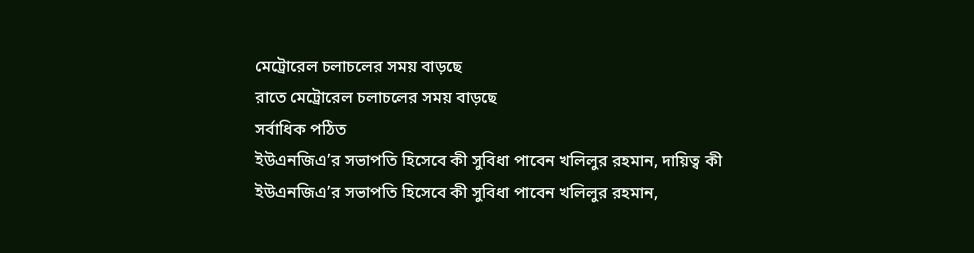মেট্রোরেল চলাচলের সময় বাড়ছে
রাতে মেট্রোরেল চলাচলের সময় বাড়ছে
সর্বাধিক পঠিত
ইউএনজিএ’র সভাপতি হিসেবে কী সুবিধা পাবেন খলিলুর রহমান, দায়িত্ব কী
ইউএনজিএ’র সভাপতি হিসেবে কী সুবিধা পাবেন খলিলুর রহমান,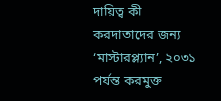দায়িত্ব কী
করদাতাদের জন্য ‘মাস্টারপ্ল্যান’, ২০৩১ পর্যন্ত করমুক্ত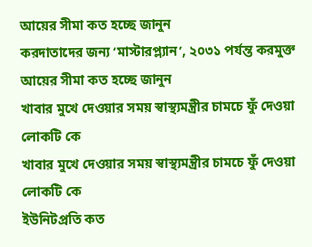আয়ের সীমা কত হচ্ছে জানুন
করদাতাদের জন্য ‘মাস্টারপ্ল্যান’, ২০৩১ পর্যন্ত করমুক্ত আয়ের সীমা কত হচ্ছে জানুন
খাবার মুখে দেওয়ার সময় স্বাস্থ্যমন্ত্রীর চামচে ফুঁ দেওয়া লোকটি কে
খাবার মুখে দেওয়ার সময় স্বাস্থ্যমন্ত্রীর চামচে ফুঁ দেওয়া লোকটি কে
ইউনিটপ্রতি কত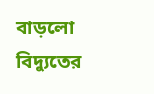বাড়লো বিদ্যুতের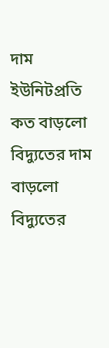দাম
ইউনিটপ্রতি কত বাড়লো বিদ্যুতের দাম
বাড়লো বিদ্যুতের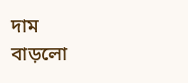দাম
বাড়লো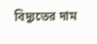বিদ্যুতের দাম